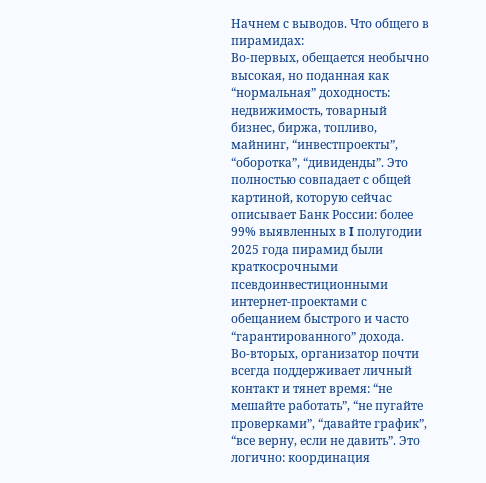Начнем с выводов. Что общего в пирамидах:
Во-первых, обещается необычно высокая, но поданная как “нормальная” доходность: недвижимость, товарный бизнес, биржа, топливо, майнинг, “инвестпроекты”, “оборотка”, “дивиденды”. Это полностью совпадает с общей картиной, которую сейчас описывает Банк России: более 99% выявленных в I полугодии 2025 года пирамид были краткосрочными псевдоинвестиционными интернет-проектами с обещанием быстрого и часто “гарантированного” дохода.
Во-вторых, организатор почти всегда поддерживает личный контакт и тянет время: “не мешайте работать”, “не пугайте проверками”, “давайте график”, “все верну, если не давить”. Это логично: координация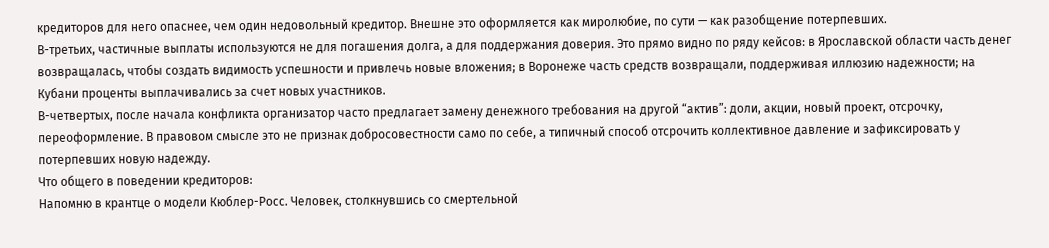кредиторов для него опаснее, чем один недовольный кредитор. Внешне это оформляется как миролюбие, по сути — как разобщение потерпевших.
В-третьих, частичные выплаты используются не для погашения долга, а для поддержания доверия. Это прямо видно по ряду кейсов: в Ярославской области часть денег возвращалась, чтобы создать видимость успешности и привлечь новые вложения; в Воронеже часть средств возвращали, поддерживая иллюзию надежности; на Кубани проценты выплачивались за счет новых участников.
В-четвертых, после начала конфликта организатор часто предлагает замену денежного требования на другой “актив”: доли, акции, новый проект, отсрочку, переоформление. В правовом смысле это не признак добросовестности само по себе, а типичный способ отсрочить коллективное давление и зафиксировать у потерпевших новую надежду.
Что общего в поведении кредиторов:
Напомню в крантце о модели Кюблер-Росс. Человек, столкнувшись со смертельной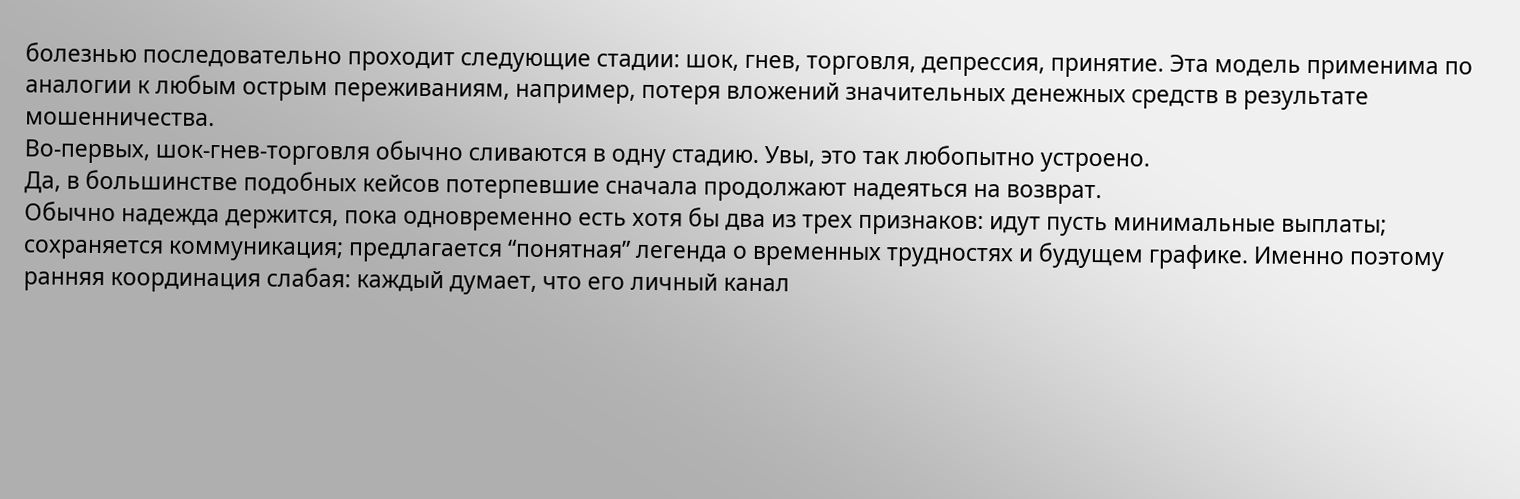болезнью последовательно проходит следующие стадии: шок, гнев, торговля, депрессия, принятие. Эта модель применима по аналогии к любым острым переживаниям, например, потеря вложений значительных денежных средств в результате мошенничества.
Во-первых, шок-гнев-торговля обычно сливаются в одну стадию. Увы, это так любопытно устроено.
Да, в большинстве подобных кейсов потерпевшие сначала продолжают надеяться на возврат.
Обычно надежда держится, пока одновременно есть хотя бы два из трех признаков: идут пусть минимальные выплаты; сохраняется коммуникация; предлагается “понятная” легенда о временных трудностях и будущем графике. Именно поэтому ранняя координация слабая: каждый думает, что его личный канал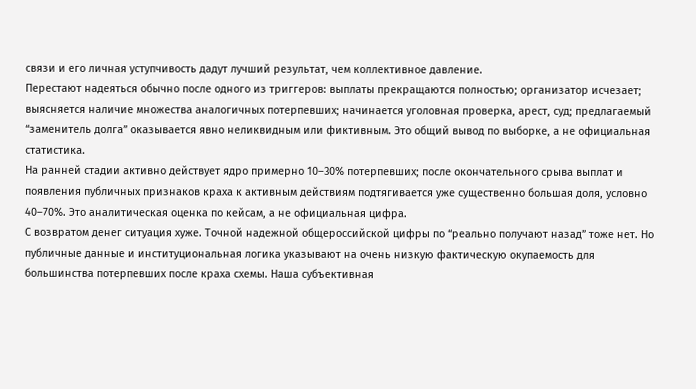связи и его личная уступчивость дадут лучший результат, чем коллективное давление.
Перестают надеяться обычно после одного из триггеров: выплаты прекращаются полностью; организатор исчезает; выясняется наличие множества аналогичных потерпевших; начинается уголовная проверка, арест, суд; предлагаемый “заменитель долга” оказывается явно неликвидным или фиктивным. Это общий вывод по выборке, а не официальная статистика.
На ранней стадии активно действует ядро примерно 10–30% потерпевших; после окончательного срыва выплат и появления публичных признаков краха к активным действиям подтягивается уже существенно большая доля, условно 40–70%. Это аналитическая оценка по кейсам, а не официальная цифра.
С возвратом денег ситуация хуже. Точной надежной общероссийской цифры по “реально получают назад” тоже нет. Но публичные данные и институциональная логика указывают на очень низкую фактическую окупаемость для большинства потерпевших после краха схемы. Наша субъективная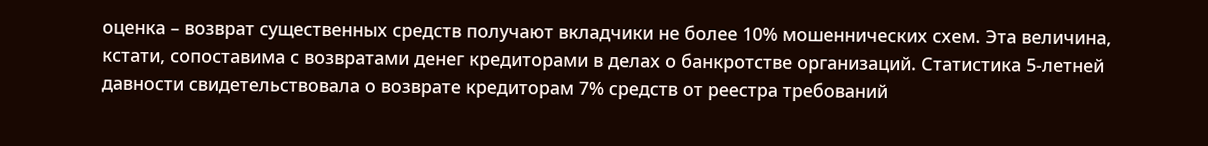оценка – возврат существенных средств получают вкладчики не более 10% мошеннических схем. Эта величина, кстати, сопоставима с возвратами денег кредиторами в делах о банкротстве организаций. Статистика 5-летней давности свидетельствовала о возврате кредиторам 7% средств от реестра требований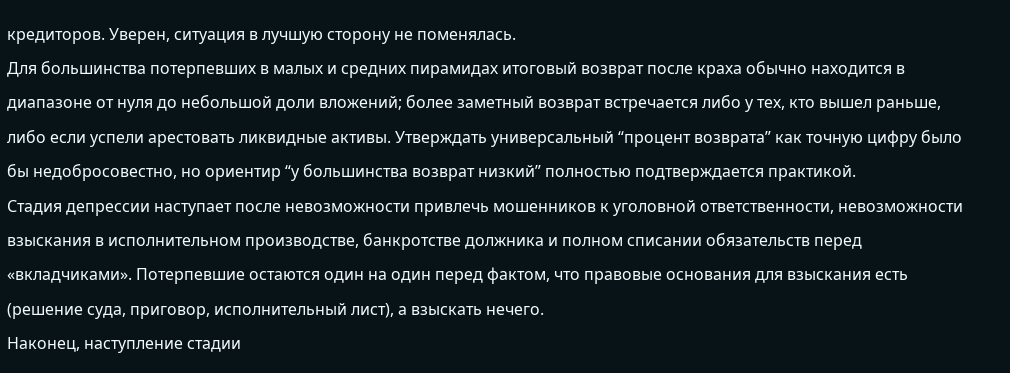кредиторов. Уверен, ситуация в лучшую сторону не поменялась.
Для большинства потерпевших в малых и средних пирамидах итоговый возврат после краха обычно находится в диапазоне от нуля до небольшой доли вложений; более заметный возврат встречается либо у тех, кто вышел раньше, либо если успели арестовать ликвидные активы. Утверждать универсальный “процент возврата” как точную цифру было бы недобросовестно, но ориентир “у большинства возврат низкий” полностью подтверждается практикой.
Стадия депрессии наступает после невозможности привлечь мошенников к уголовной ответственности, невозможности взыскания в исполнительном производстве, банкротстве должника и полном списании обязательств перед «вкладчиками». Потерпевшие остаются один на один перед фактом, что правовые основания для взыскания есть (решение суда, приговор, исполнительный лист), а взыскать нечего.
Наконец, наступление стадии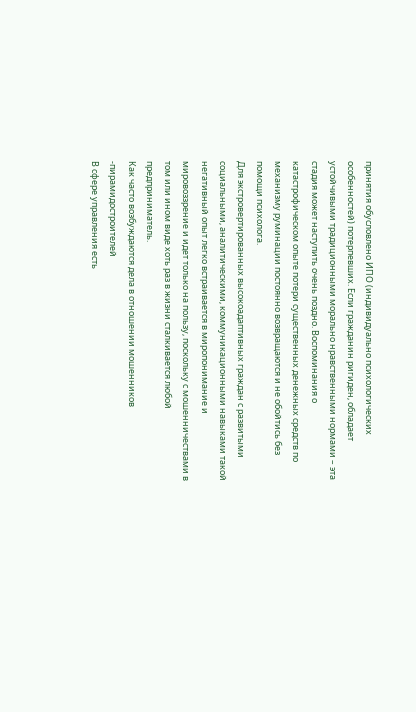принятия обусловлено ИПО (индивидуально психологических особенностей) потерпевших. Если гражданин ригиден, обладает устойчивыми традиционными морально нравственными нормами – эта стадия может наступить очень поздно. Воспоминания о катастрофическом опыте потери существенных денежных средств по механизму руминации постоянно возвращаются и не обойтись без помощи психолога.
Для экстровертированных высокоадаптивных граждан с развитыми социальными, аналитическими, коммуникационными навыками такой негативный опыт легко встраивается в миропонимание и мировоззрение и идет только на пользу, поскольку с мошенничествами в том или ином виде хоть раз в жизни сталкивается любой предприниматель.
Как часто возбуждаются дела в отношении мошенников -пирамидостроителей
В сфере управления есть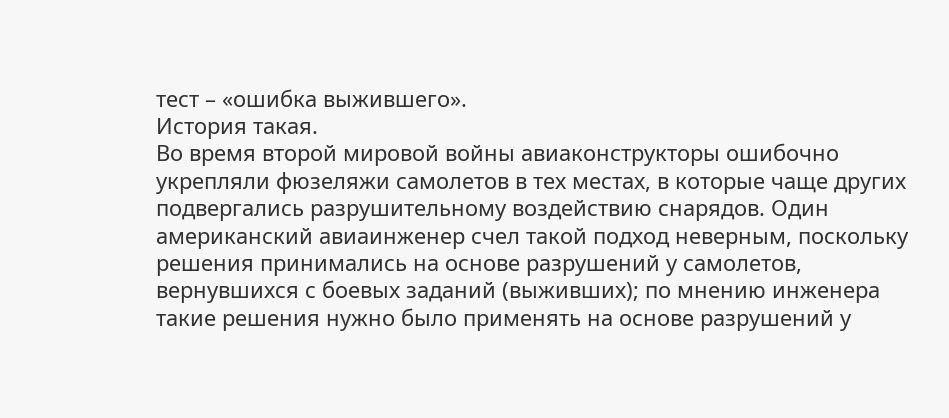тест – «ошибка выжившего».
История такая.
Во время второй мировой войны авиаконструкторы ошибочно укрепляли фюзеляжи самолетов в тех местах, в которые чаще других подвергались разрушительному воздействию снарядов. Один американский авиаинженер счел такой подход неверным, поскольку решения принимались на основе разрушений у самолетов, вернувшихся с боевых заданий (выживших); по мнению инженера такие решения нужно было применять на основе разрушений у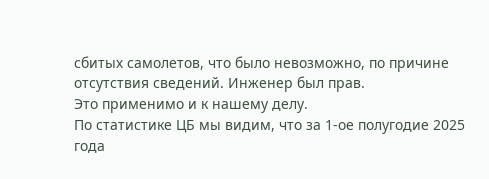сбитых самолетов, что было невозможно, по причине отсутствия сведений. Инженер был прав.
Это применимо и к нашему делу.
По статистике ЦБ мы видим, что за 1-ое полугодие 2025 года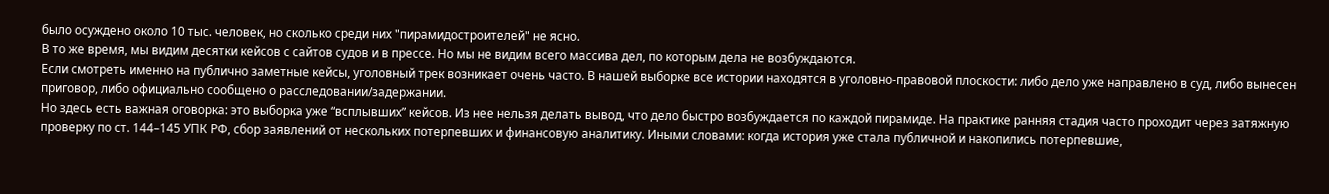было осуждено около 10 тыс. человек, но сколько среди них "пирамидостроителей" не ясно.
В то же время, мы видим десятки кейсов с сайтов судов и в прессе. Но мы не видим всего массива дел, по которым дела не возбуждаются.
Если смотреть именно на публично заметные кейсы, уголовный трек возникает очень часто. В нашей выборке все истории находятся в уголовно-правовой плоскости: либо дело уже направлено в суд, либо вынесен приговор, либо официально сообщено о расследовании/задержании.
Но здесь есть важная оговорка: это выборка уже “всплывших” кейсов. Из нее нельзя делать вывод, что дело быстро возбуждается по каждой пирамиде. На практике ранняя стадия часто проходит через затяжную проверку по ст. 144–145 УПК РФ, сбор заявлений от нескольких потерпевших и финансовую аналитику. Иными словами: когда история уже стала публичной и накопились потерпевшие,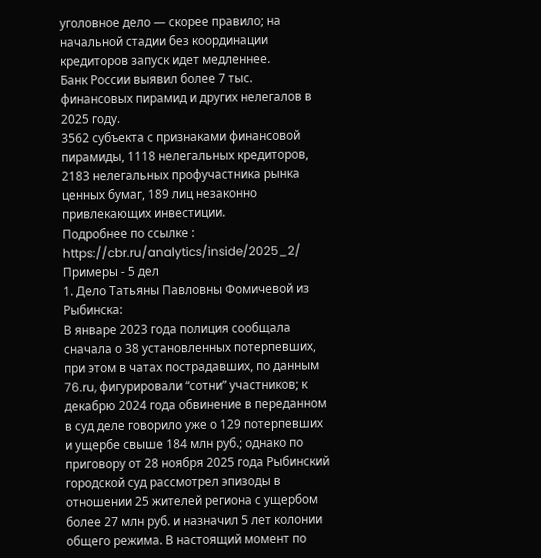уголовное дело — скорее правило; на начальной стадии без координации кредиторов запуск идет медленнее.
Банк России выявил более 7 тыс. финансовых пирамид и других нелегалов в 2025 году.
3562 субъекта с признаками финансовой пирамиды, 1118 нелегальных кредиторов, 2183 нелегальных профучастника рынка ценных бумаг, 189 лиц незаконно привлекающих инвестиции.
Подробнее по ссылке : https://cbr.ru/analytics/inside/2025_2/
Примеры - 5 дел
1. Дело Татьяны Павловны Фомичевой из Рыбинска:
В январе 2023 года полиция сообщала сначала о 38 установленных потерпевших, при этом в чатах пострадавших, по данным 76.ru, фигурировали “сотни” участников; к декабрю 2024 года обвинение в переданном в суд деле говорило уже о 129 потерпевших и ущербе свыше 184 млн руб.; однако по приговору от 28 ноября 2025 года Рыбинский городской суд рассмотрел эпизоды в отношении 25 жителей региона с ущербом более 27 млн руб. и назначил 5 лет колонии общего режима. В настоящий момент по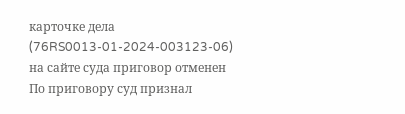карточке дела (76RS0013-01-2024-003123-06) на сайте суда приговор отменен
По приговору суд признал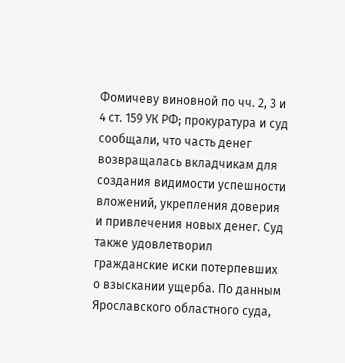Фомичеву виновной по чч. 2, 3 и 4 ст. 159 УК РФ; прокуратура и суд сообщали, что часть денег возвращалась вкладчикам для создания видимости успешности вложений, укрепления доверия и привлечения новых денег. Суд также удовлетворил гражданские иски потерпевших о взыскании ущерба. По данным Ярославского областного суда,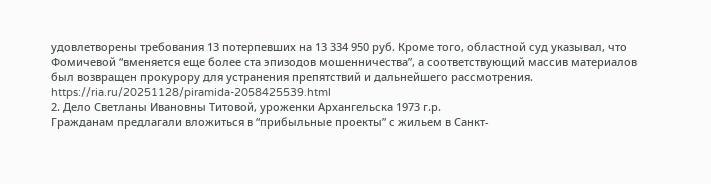удовлетворены требования 13 потерпевших на 13 334 950 руб. Кроме того, областной суд указывал, что Фомичевой “вменяется еще более ста эпизодов мошенничества”, а соответствующий массив материалов был возвращен прокурору для устранения препятствий и дальнейшего рассмотрения.
https://ria.ru/20251128/piramida-2058425539.html
2. Дело Светланы Ивановны Титовой, уроженки Архангельска 1973 г.р.
Гражданам предлагали вложиться в “прибыльные проекты” с жильем в Санкт-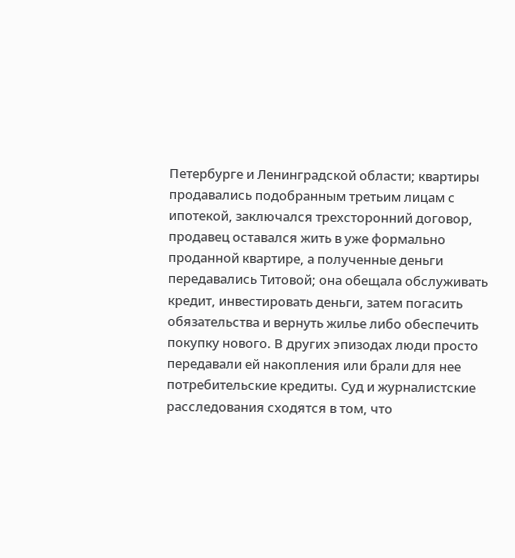Петербурге и Ленинградской области; квартиры продавались подобранным третьим лицам с ипотекой, заключался трехсторонний договор, продавец оставался жить в уже формально проданной квартире, а полученные деньги передавались Титовой; она обещала обслуживать кредит, инвестировать деньги, затем погасить обязательства и вернуть жилье либо обеспечить покупку нового. В других эпизодах люди просто передавали ей накопления или брали для нее потребительские кредиты. Суд и журналистские расследования сходятся в том, что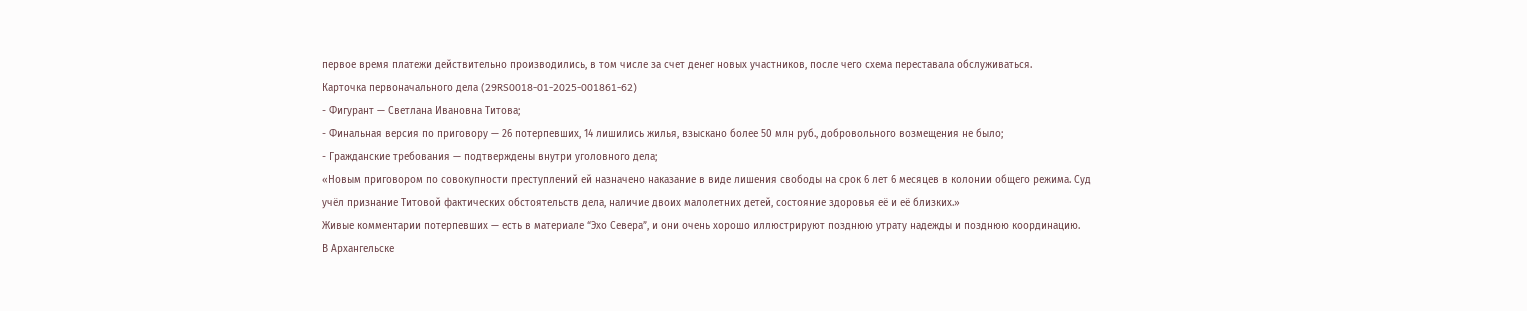первое время платежи действительно производились, в том числе за счет денег новых участников, после чего схема переставала обслуживаться.
Карточка первоначального дела (29RS0018-01-2025-001861-62)
- Фигурант — Светлана Ивановна Титова;
- Финальная версия по приговору — 26 потерпевших, 14 лишились жилья, взыскано более 50 млн руб., добровольного возмещения не было;
- Гражданские требования — подтверждены внутри уголовного дела;
«Новым приговором по совокупности преступлений ей назначено наказание в виде лишения свободы на срок 6 лет 6 месяцев в колонии общего режима. Суд учёл признание Титовой фактических обстоятельств дела, наличие двоих малолетних детей, состояние здоровья её и её близких.»
Живые комментарии потерпевших — есть в материале “Эхо Севера”, и они очень хорошо иллюстрируют позднюю утрату надежды и позднюю координацию.
В Архангельске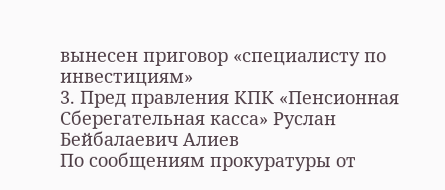вынесен приговор «специалисту по инвестициям»
3. Пред правления КПК «Пенсионная Сберегательная касса» Руслан Бейбалаевич Алиев
По сообщениям прокуратуры от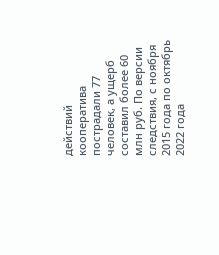действий кооператива пострадали 77 человек, а ущерб составил более 60 млн руб. По версии следствия, с ноября 2015 года по октябрь 2022 года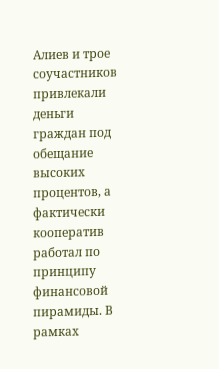Алиев и трое соучастников привлекали деньги граждан под обещание высоких процентов, а фактически кооператив работал по принципу финансовой пирамиды. В рамках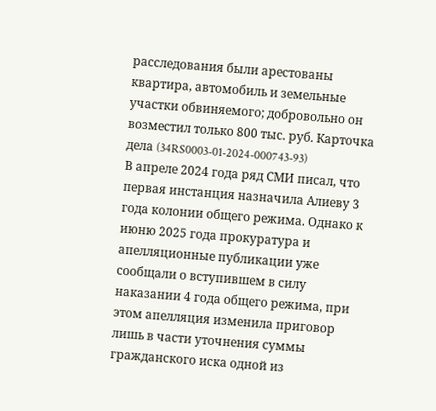расследования были арестованы квартира, автомобиль и земельные участки обвиняемого; добровольно он возместил только 800 тыс. руб. Карточка дела (34RS0003-01-2024-000743-93)
В апреле 2024 года ряд СМИ писал, что первая инстанция назначила Алиеву 3 года колонии общего режима. Однако к июню 2025 года прокуратура и апелляционные публикации уже сообщали о вступившем в силу наказании 4 года общего режима, при этом апелляция изменила приговор лишь в части уточнения суммы гражданского иска одной из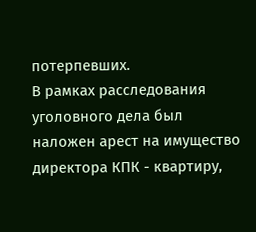потерпевших.
В рамках расследования уголовного дела был наложен арест на имущество директора КПК - квартиру,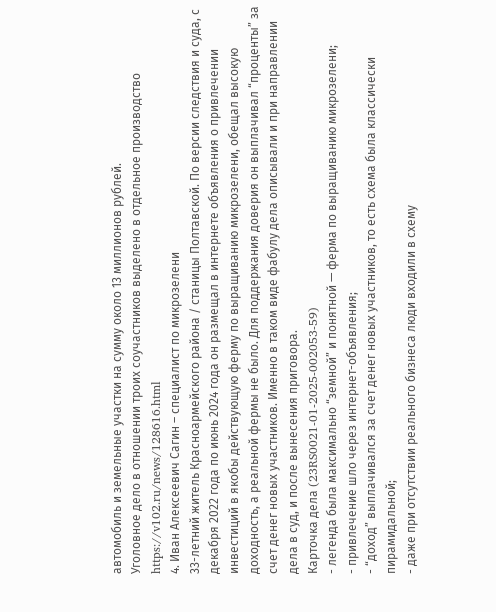автомобиль и земельные участки на сумму около 13 миллионов рублей.
Уголовное дело в отношении троих соучастников выделено в отдельное производство
https://v102.ru/news/128616.html
4. Иван Алексеевич Сагин – специалист по микрозелени
33-летний житель Красноармейского района / станицы Полтавской. По версии следствия и суда, с декабря 2022 года по июнь 2024 года он размещал в интернете объявления о привлечении инвестиций в якобы действующую ферму по выращиванию микрозелени, обещал высокую доходность, а реальной фермы не было. Для поддержания доверия он выплачивал “проценты” за счет денег новых участников. Именно в таком виде фабулу дела описывали и при направлении дела в суд, и после вынесения приговора.
Карточка дела (23RS0021-01-2025-002053-59)
- легенда была максимально “земной” и понятной — ферма по выращиванию микрозелени;
- привлечение шло через интернет-объявления;
- “доход” выплачивался за счет денег новых участников, то есть схема была классически пирамидальной;
- даже при отсутствии реального бизнеса люди входили в схему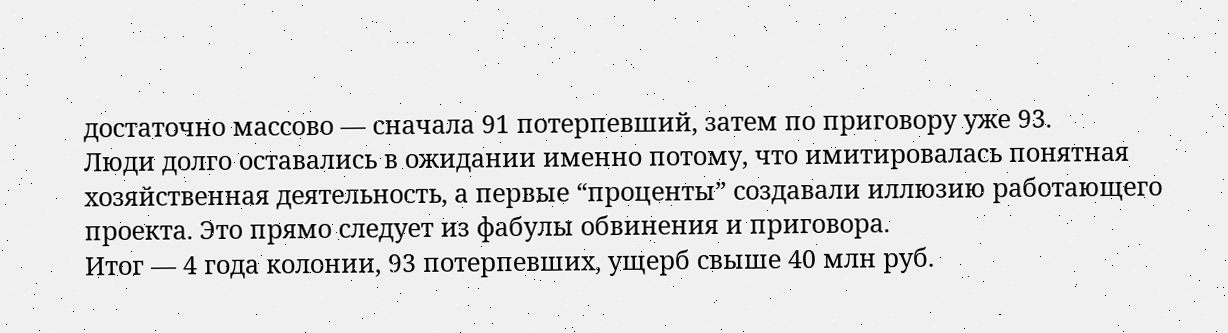достаточно массово — сначала 91 потерпевший, затем по приговору уже 93.
Люди долго оставались в ожидании именно потому, что имитировалась понятная хозяйственная деятельность, а первые “проценты” создавали иллюзию работающего проекта. Это прямо следует из фабулы обвинения и приговора.
Итог — 4 года колонии, 93 потерпевших, ущерб свыше 40 млн руб.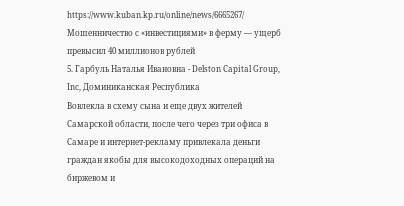https://www.kuban.kp.ru/online/news/6665267/
Мошенничество с «инвестициями» в ферму — ущерб превысил 40 миллионов рублей
5. Гарбуль Наталья Ивановна - Delston Capital Group, Inc, Доминиканская Республика
Вовлекла в схему сына и еще двух жителей Самарской области, после чего через три офиса в Самаре и интернет-рекламу привлекала деньги граждан якобы для высокодоходных операций на биржевом и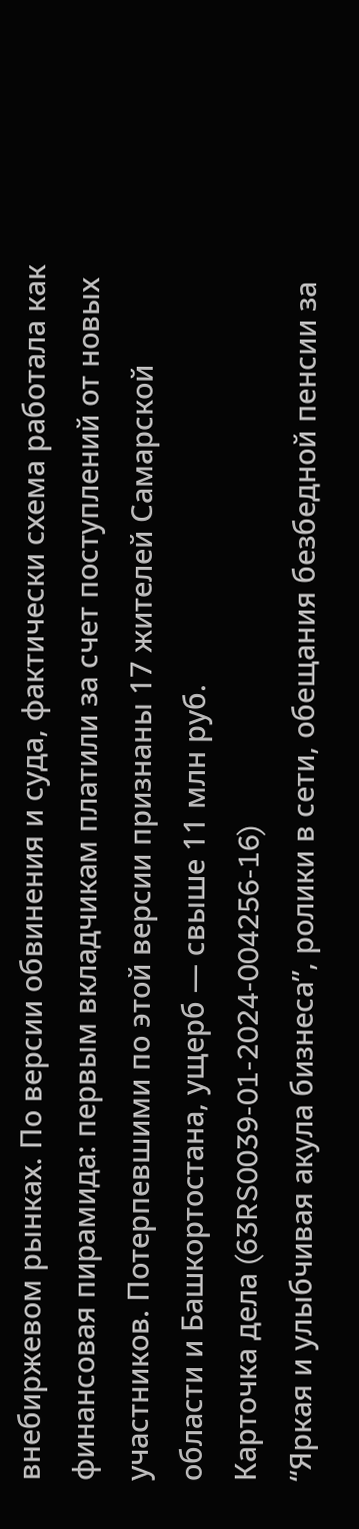внебиржевом рынках. По версии обвинения и суда, фактически схема работала как финансовая пирамида: первым вкладчикам платили за счет поступлений от новых участников. Потерпевшими по этой версии признаны 17 жителей Самарской области и Башкортостана, ущерб — свыше 11 млн руб.
Карточка дела (63RS0039-01-2024-004256-16)
“Яркая и улыбчивая акула бизнеса”, ролики в сети, обещания безбедной пенсии за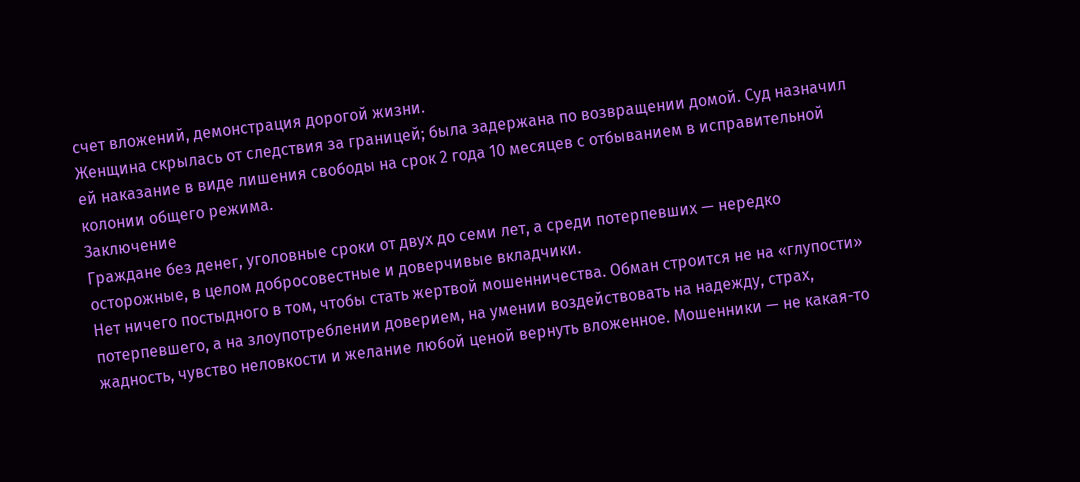счет вложений, демонстрация дорогой жизни.
Женщина скрылась от следствия за границей; была задержана по возвращении домой. Суд назначил ей наказание в виде лишения свободы на срок 2 года 10 месяцев с отбыванием в исправительной колонии общего режима.
Заключение
Граждане без денег, уголовные сроки от двух до семи лет, а среди потерпевших — нередко осторожные, в целом добросовестные и доверчивые вкладчики.
Нет ничего постыдного в том, чтобы стать жертвой мошенничества. Обман строится не на «глупости» потерпевшего, а на злоупотреблении доверием, на умении воздействовать на надежду, страх, жадность, чувство неловкости и желание любой ценой вернуть вложенное. Мошенники — не какая-то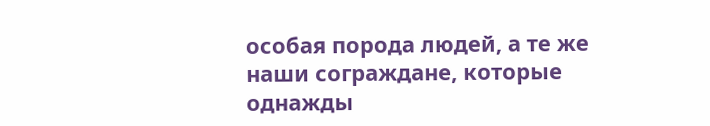особая порода людей, а те же наши сограждане, которые однажды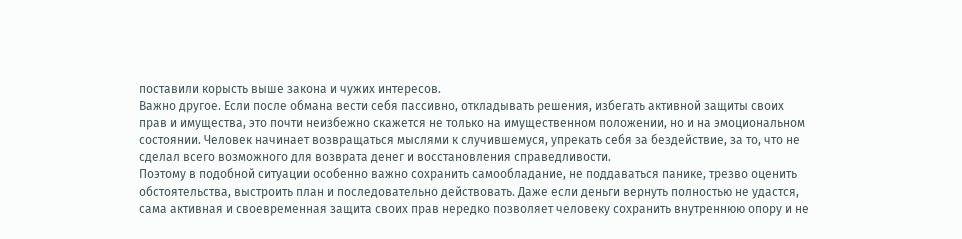поставили корысть выше закона и чужих интересов.
Важно другое. Если после обмана вести себя пассивно, откладывать решения, избегать активной защиты своих прав и имущества, это почти неизбежно скажется не только на имущественном положении, но и на эмоциональном состоянии. Человек начинает возвращаться мыслями к случившемуся, упрекать себя за бездействие, за то, что не сделал всего возможного для возврата денег и восстановления справедливости.
Поэтому в подобной ситуации особенно важно сохранить самообладание, не поддаваться панике, трезво оценить обстоятельства, выстроить план и последовательно действовать. Даже если деньги вернуть полностью не удастся, сама активная и своевременная защита своих прав нередко позволяет человеку сохранить внутреннюю опору и не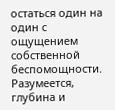остаться один на один с ощущением собственной беспомощности.
Разумеется, глубина и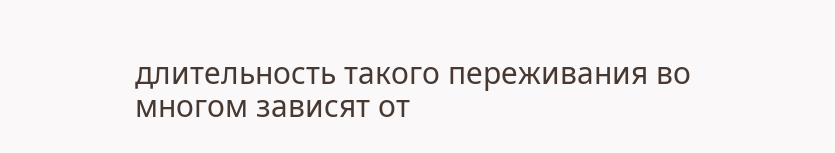длительность такого переживания во многом зависят от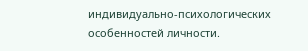индивидуально-психологических особенностей личности.